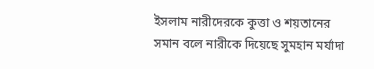ইসলাম নারীদেরকে কুত্তা ও শয়তানের সমান বলে নারীকে দিয়েছে সুমহান মর্যাদা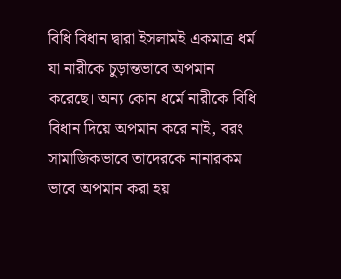বিধি বিধান দ্বারা ইসলামই একমাত্র ধর্ম যা নারীকে চুড়ান্তভাবে অপমান করেছে। অন্য কোন ধর্মে নারীকে বিধি বিধান দিয়ে অপমান করে নাই, বরং সামাজিকভাবে তাদেরকে নানারকম ভাবে অপমান করা হয়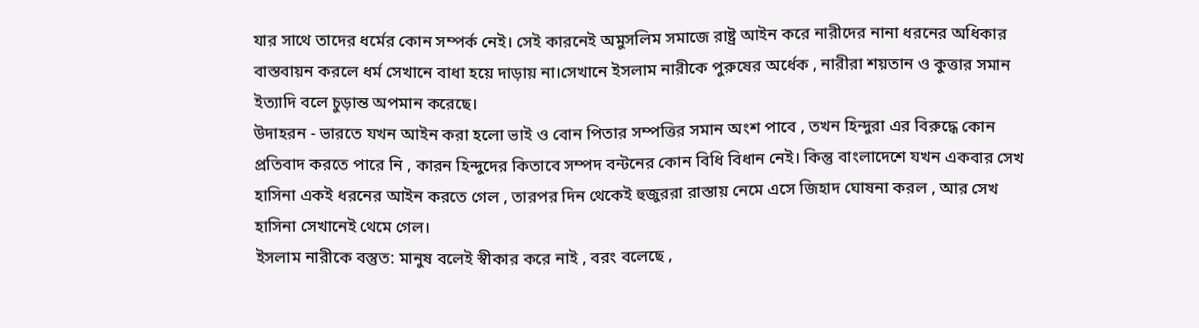যার সাথে তাদের ধর্মের কোন সম্পর্ক নেই। সেই কারনেই অমুসলিম সমাজে রাষ্ট্র আইন করে নারীদের নানা ধরনের অধিকার বাস্তবায়ন করলে ধর্ম সেখানে বাধা হয়ে দাড়ায় না।সেখানে ইসলাম নারীকে পুরুষের অর্ধেক , নারীরা শয়তান ও কুত্তার সমান ইত্যাদি বলে চুড়ান্ত অপমান করেছে।
উদাহরন - ভারতে যখন আইন করা হলো ভাই ও বোন পিতার সম্পত্তির সমান অংশ পাবে , তখন হিন্দুরা এর বিরুদ্ধে কোন প্রতিবাদ করতে পারে নি , কারন হিন্দুদের কিতাবে সম্পদ বন্টনের কোন বিধি বিধান নেই। কিন্তু বাংলাদেশে যখন একবার সেখ হাসিনা একই ধরনের আইন করতে গেল , তারপর দিন থেকেই হুজুররা রাস্তায় নেমে এসে জিহাদ ঘোষনা করল , আর সেখ হাসিনা সেখানেই থেমে গেল।
ইসলাম নারীকে বস্তুত: মানুষ বলেই স্বীকার করে নাই , বরং বলেছে ,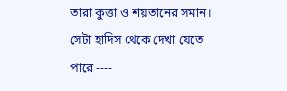তারা কুত্তা ও শয়তানের সমান। সেটা হাদিস থেকে দেখা যেতে পারে ----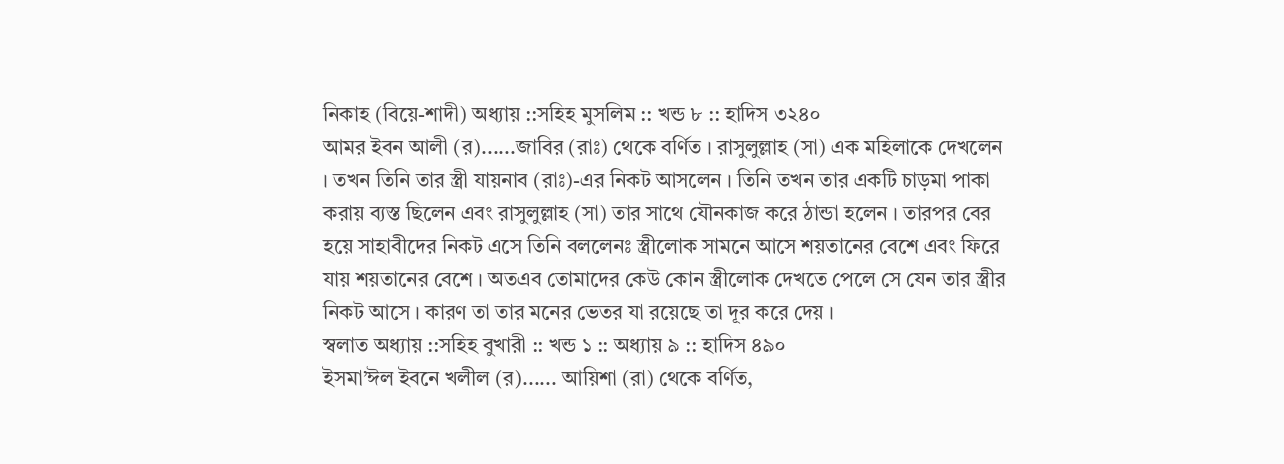নিকাহ (বিয়ে-শাদী) অধ্যায় ::সহিহ মুসলিম :: খন্ড ৮ :: হাদিস ৩২৪০
আমর ইবন আলী (র)......জাবির (রাঃ) থেকে বর্ণিত । রাসুলুল্লাহ (সা) এক মহিলাকে দেখলেন । তখন তিনি তার স্ত্রী যায়নাব (রাঃ)-এর নিকট আসলেন । তিনি তখন তার একটি চাড়মা পাকা করায় ব্যস্ত ছিলেন এবং রাসুলুল্লাহ (সা) তার সাথে যৌনকাজ করে ঠান্ডা হলেন । তারপর বের হয়ে সাহাবীদের নিকট এসে তিনি বললেনঃ স্ত্রীলোক সামনে আসে শয়তানের বেশে এবং ফিরে যায় শয়তানের বেশে । অতএব তোমাদের কেউ কোন স্ত্রীলোক দেখতে পেলে সে যেন তার স্ত্রীর নিকট আসে । কারণ তা তার মনের ভেতর যা রয়েছে তা দূর করে দেয় ।
স্বলাত অধ্যায় ::সহিহ বুখারী :: খন্ড ১ :: অধ্যায় ৯ :: হাদিস ৪৯০
ইসমা’ঈল ইবনে খলীল (র)...... আয়িশা (রা) থেকে বর্ণিত,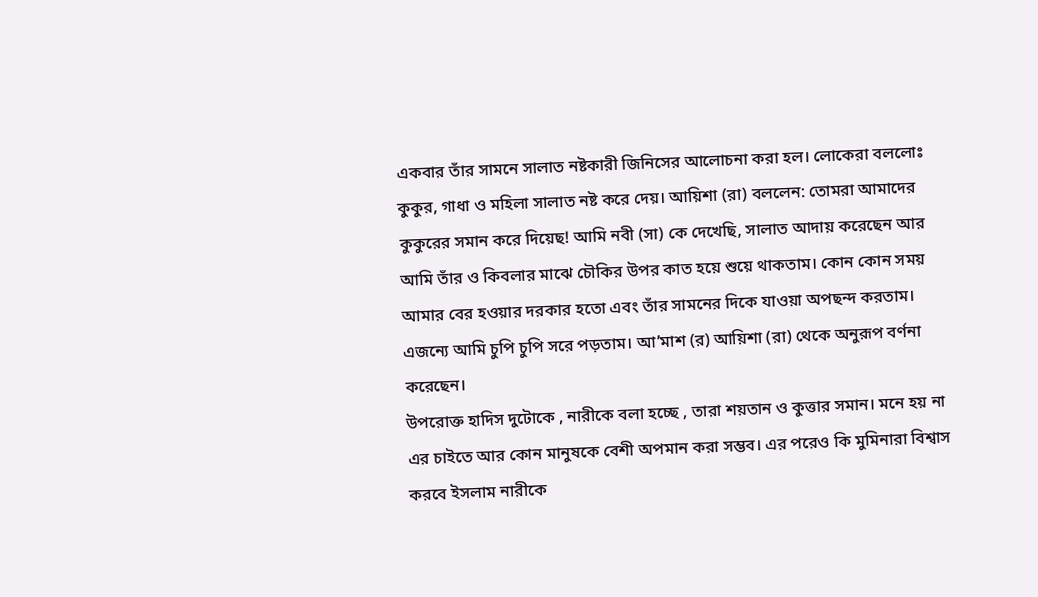একবার তাঁর সামনে সালাত নষ্টকারী জিনিসের আলোচনা করা হল। লোকেরা বললোঃ কুকুর, গাধা ও মহিলা সালাত নষ্ট করে দেয়। আয়িশা (রা) বললেন: তোমরা আমাদের কুকুরের সমান করে দিয়েছ! আমি নবী (সা) কে দেখেছি, সালাত আদায় করেছেন আর আমি তাঁর ও কিবলার মাঝে চৌকির উপর কাত হয়ে শুয়ে থাকতাম। কোন কোন সময় আমার বের হওয়ার দরকার হতো এবং তাঁর সামনের দিকে যাওয়া অপছন্দ করতাম। এজন্যে আমি চুপি চুপি সরে পড়তাম। আ’মাশ (র) আয়িশা (রা) থেকে অনুরূপ বর্ণনা করেছেন।
উপরোক্ত হাদিস দুটোকে , নারীকে বলা হচ্ছে , তারা শয়তান ও কুত্তার সমান। মনে হয় না এর চাইতে আর কোন মানুষকে বেশী অপমান করা সম্ভব। এর পরেও কি মুমিনারা বিশ্বাস করবে ইসলাম নারীকে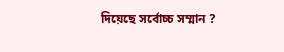দিয়েছে সর্বোচ্চ সম্মান ?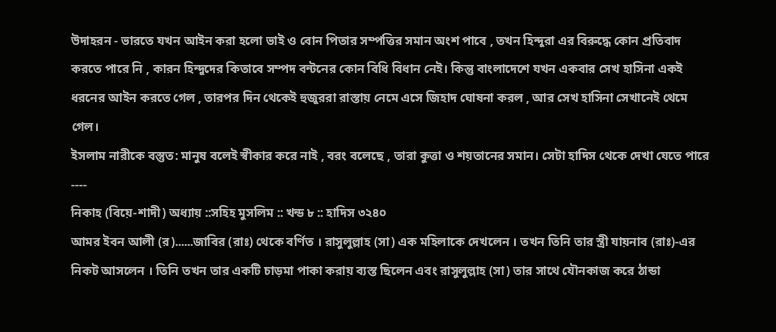উদাহরন - ভারতে যখন আইন করা হলো ভাই ও বোন পিতার সম্পত্তির সমান অংশ পাবে , তখন হিন্দুরা এর বিরুদ্ধে কোন প্রতিবাদ করতে পারে নি , কারন হিন্দুদের কিতাবে সম্পদ বন্টনের কোন বিধি বিধান নেই। কিন্তু বাংলাদেশে যখন একবার সেখ হাসিনা একই ধরনের আইন করতে গেল , তারপর দিন থেকেই হুজুররা রাস্তায় নেমে এসে জিহাদ ঘোষনা করল , আর সেখ হাসিনা সেখানেই থেমে গেল।
ইসলাম নারীকে বস্তুত: মানুষ বলেই স্বীকার করে নাই , বরং বলেছে , তারা কুত্তা ও শয়তানের সমান। সেটা হাদিস থেকে দেখা যেতে পারে ----
নিকাহ (বিয়ে-শাদী) অধ্যায় ::সহিহ মুসলিম :: খন্ড ৮ :: হাদিস ৩২৪০
আমর ইবন আলী (র)......জাবির (রাঃ) থেকে বর্ণিত । রাসুলুল্লাহ (সা) এক মহিলাকে দেখলেন । তখন তিনি তার স্ত্রী যায়নাব (রাঃ)-এর নিকট আসলেন । তিনি তখন তার একটি চাড়মা পাকা করায় ব্যস্ত ছিলেন এবং রাসুলুল্লাহ (সা) তার সাথে যৌনকাজ করে ঠান্ডা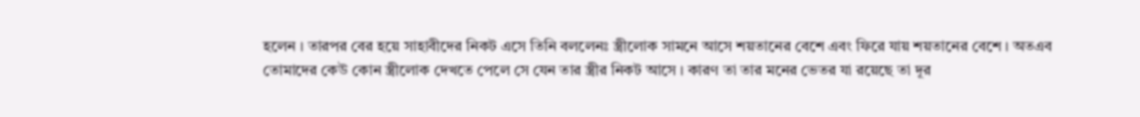হলেন । তারপর বের হয়ে সাহাবীদের নিকট এসে তিনি বললেনঃ স্ত্রীলোক সামনে আসে শয়তানের বেশে এবং ফিরে যায় শয়তানের বেশে । অতএব তোমাদের কেউ কোন স্ত্রীলোক দেখতে পেলে সে যেন তার স্ত্রীর নিকট আসে । কারণ তা তার মনের ভেতর যা রয়েছে তা দূর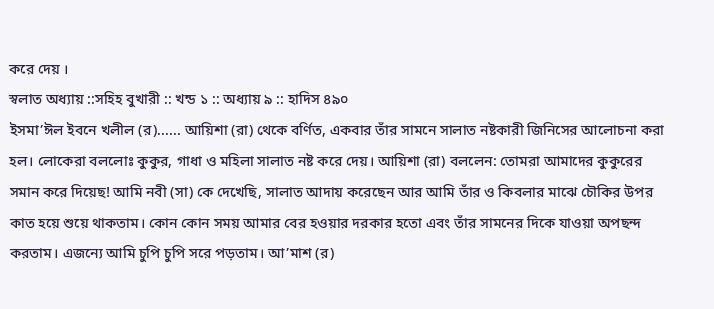করে দেয় ।
স্বলাত অধ্যায় ::সহিহ বুখারী :: খন্ড ১ :: অধ্যায় ৯ :: হাদিস ৪৯০
ইসমা’ঈল ইবনে খলীল (র)...... আয়িশা (রা) থেকে বর্ণিত, একবার তাঁর সামনে সালাত নষ্টকারী জিনিসের আলোচনা করা হল। লোকেরা বললোঃ কুকুর, গাধা ও মহিলা সালাত নষ্ট করে দেয়। আয়িশা (রা) বললেন: তোমরা আমাদের কুকুরের সমান করে দিয়েছ! আমি নবী (সা) কে দেখেছি, সালাত আদায় করেছেন আর আমি তাঁর ও কিবলার মাঝে চৌকির উপর কাত হয়ে শুয়ে থাকতাম। কোন কোন সময় আমার বের হওয়ার দরকার হতো এবং তাঁর সামনের দিকে যাওয়া অপছন্দ করতাম। এজন্যে আমি চুপি চুপি সরে পড়তাম। আ’মাশ (র)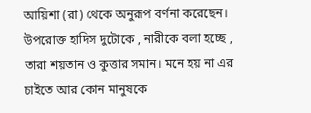আয়িশা (রা) থেকে অনুরূপ বর্ণনা করেছেন।
উপরোক্ত হাদিস দুটোকে , নারীকে বলা হচ্ছে , তারা শয়তান ও কুত্তার সমান। মনে হয় না এর চাইতে আর কোন মানুষকে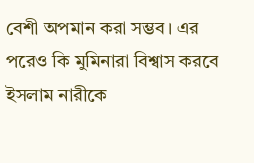বেশী অপমান করা সম্ভব। এর পরেও কি মুমিনারা বিশ্বাস করবে ইসলাম নারীকে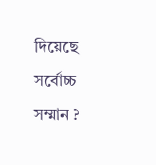দিয়েছে সর্বোচ্চ সম্মান ?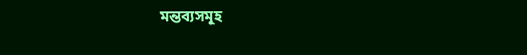মন্তব্যসমূহ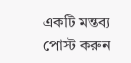একটি মন্তব্য পোস্ট করুন